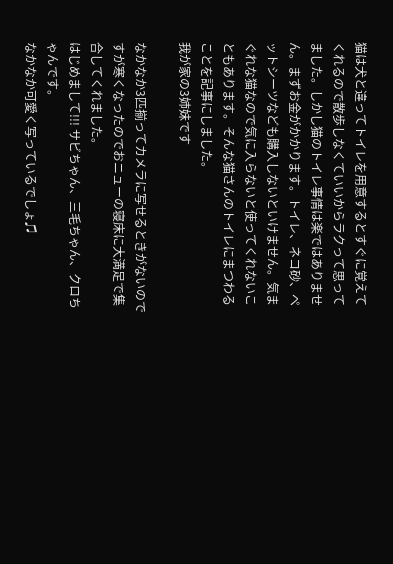猫は犬と違ってトイレを用意するとすぐに覚えてくれるので散歩しなくていいからラクって思ってました。しかし猫のトイレ事情は楽ではありません。まずお金がかかります。トイレ、ネコ砂、ペットシーツなども購入しないといけません。気まぐれな猫なので気に入らないと使ってくれないこともあります。そんな猫さんのトイレにまつわることを記事にしました。
我が家の3姉妹です

なかなか3匹揃ってカメラに写せるときがないのですが寒くなったのでおニューの寝床に大満足で集合してくれました。
はじめまして!!! サビちゃん、三毛ちゃん、クロちゃんです。
なかなか可愛く写っているでしょ♫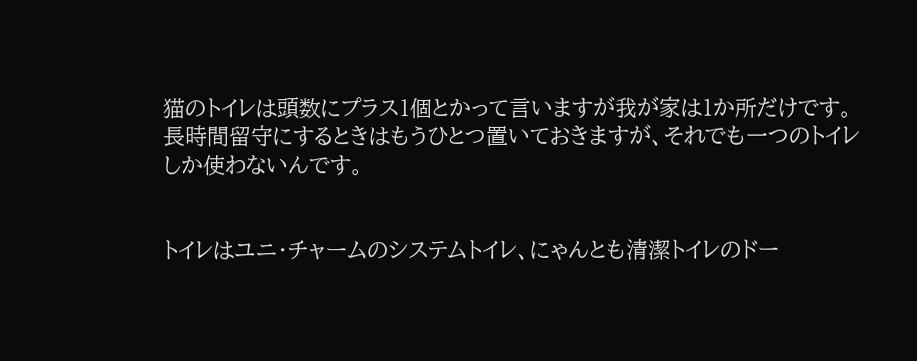猫のトイレは頭数にプラス1個とかって言いますが我が家は1か所だけです。
長時間留守にするときはもうひとつ置いておきますが、それでも一つのトイレしか使わないんです。


トイレはユニ・チャームのシステムトイレ、にゃんとも清潔トイレのドー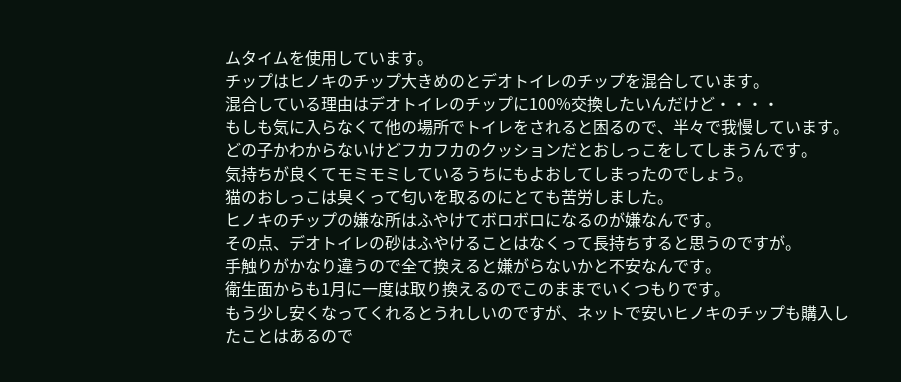ムタイムを使用しています。
チップはヒノキのチップ大きめのとデオトイレのチップを混合しています。
混合している理由はデオトイレのチップに100%交換したいんだけど・・・・
もしも気に入らなくて他の場所でトイレをされると困るので、半々で我慢しています。
どの子かわからないけどフカフカのクッションだとおしっこをしてしまうんです。
気持ちが良くてモミモミしているうちにもよおしてしまったのでしょう。
猫のおしっこは臭くって匂いを取るのにとても苦労しました。
ヒノキのチップの嫌な所はふやけてボロボロになるのが嫌なんです。
その点、デオトイレの砂はふやけることはなくって長持ちすると思うのですが。
手触りがかなり違うので全て換えると嫌がらないかと不安なんです。
衛生面からも1月に一度は取り換えるのでこのままでいくつもりです。
もう少し安くなってくれるとうれしいのですが、ネットで安いヒノキのチップも購入したことはあるので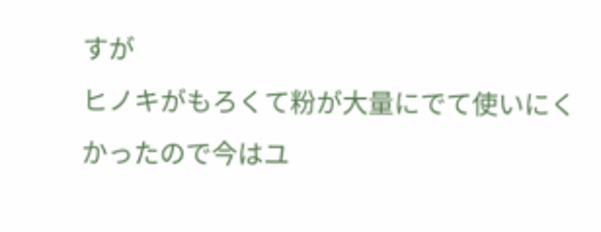すが
ヒノキがもろくて粉が大量にでて使いにくかったので今はユ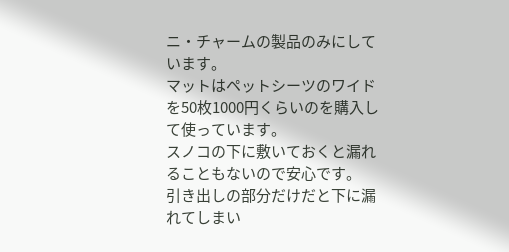ニ・チャームの製品のみにしています。
マットはペットシーツのワイドを50枚1000円くらいのを購入して使っています。
スノコの下に敷いておくと漏れることもないので安心です。
引き出しの部分だけだと下に漏れてしまい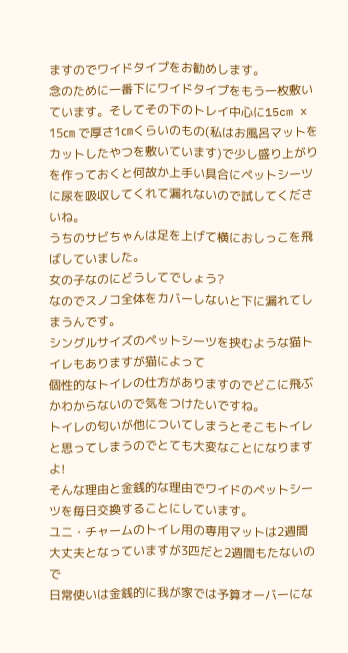ますのでワイドタイプをお勧めします。
念のために一番下にワイドタイプをもう一枚敷いています。そしてその下のトレイ中心に15cm x 15㎝ で厚さ1㎝くらいのもの(私はお風呂マットをカットしたやつを敷いています)で少し盛り上がりを作っておくと何故か上手い具合にペットシーツに尿を吸収してくれて漏れないので試してくださいね。
うちのサビちゃんは足を上げて横におしっこを飛ばしていました。
女の子なのにどうしてでしょう?
なのでスノコ全体をカバーしないと下に漏れてしまうんです。
シングルサイズのペットシーツを挟むような猫トイレもありますが猫によって
個性的なトイレの仕方がありますのでどこに飛ぶかわからないので気をつけたいですね。
トイレの匂いが他についてしまうとそこもトイレと思ってしまうのでとても大変なことになりますよ!
そんな理由と金銭的な理由でワイドのペットシーツを毎日交換することにしています。
ユニ・チャームのトイレ用の専用マットは2週間大丈夫となっていますが3匹だと2週間もたないので
日常使いは金銭的に我が家では予算オーバーにな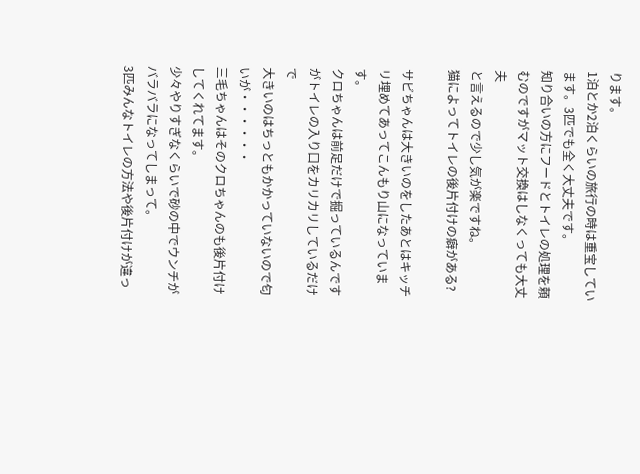ります。
1泊とか2泊くらいの旅行の時は重宝しています。3匹でも全く大丈夫です。
知り合いの方にフードとトイレの処理を頼むのですがマット交換はしなくっても大丈夫
と言えるので少し気が楽ですね。
猫によってトイレの後片付けの癖がある?

サビちゃんは大きいのをしたあとはキッチリ埋めてあってこんもり山になっています。
クロちゃんは前足だけで掘っているんですがトイレの入り口をカリカリしているだけで
大きいのはちっともかかっていないので匂いが・・・・・・
三毛ちゃんはそのクロちゃんのも後片付けしてくれてます。
少々やりすぎなくらいで砂の中でウンチがバラバラになってしまって。
3匹みんなトイレの方法や後片付けが違っ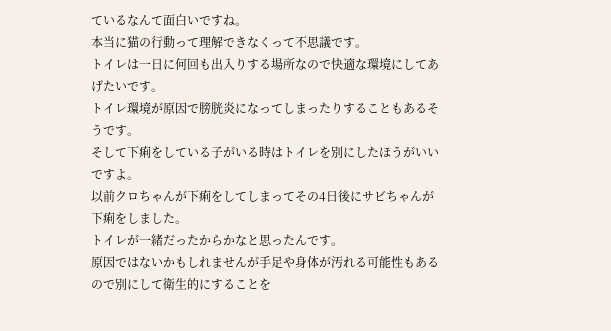ているなんて面白いですね。
本当に猫の行動って理解できなくって不思議です。
トイレは一日に何回も出入りする場所なので快適な環境にしてあげたいです。
トイレ環境が原因で膀胱炎になってしまったりすることもあるそうです。
そして下痢をしている子がいる時はトイレを別にしたほうがいいですよ。
以前クロちゃんが下痢をしてしまってその4日後にサビちゃんが下痢をしました。
トイレが一緒だったからかなと思ったんです。
原因ではないかもしれませんが手足や身体が汚れる可能性もあるので別にして衛生的にすることを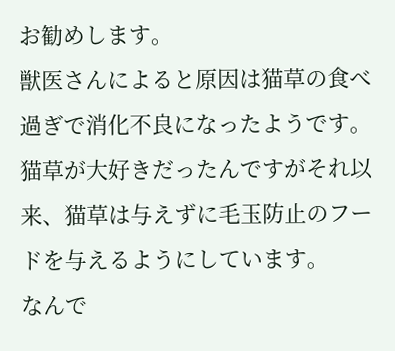お勧めします。
獣医さんによると原因は猫草の食べ過ぎで消化不良になったようです。
猫草が大好きだったんですがそれ以来、猫草は与えずに毛玉防止のフードを与えるようにしています。
なんで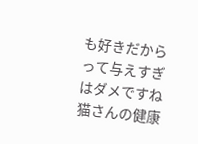も好きだからって与えすぎはダメですね猫さんの健康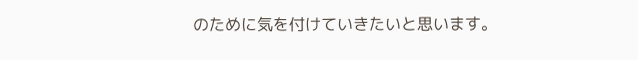のために気を付けていきたいと思います。